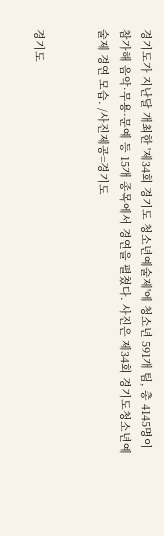경기도가 지난달 개최한 '제34회 경기도 청소년예술제'에 청소년 591개 팀, 총 4145명이 참가해 음악·무용·문예 등 15개 종목에서 경연을 펼쳤다. 사진은 제34회 경기도청소년예술제 경연 모습. /사진제공=경기도


경기도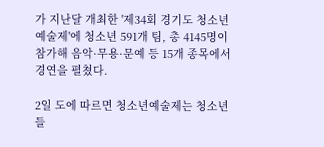가 지난달 개최한 '제34회 경기도 청소년예술제'에 청소년 591개 팀, 총 4145명이 참가해 음악·무용·문예 등 15개 종목에서 경연을 펼쳤다.

2일 도에 따르면 청소년예술제는 청소년들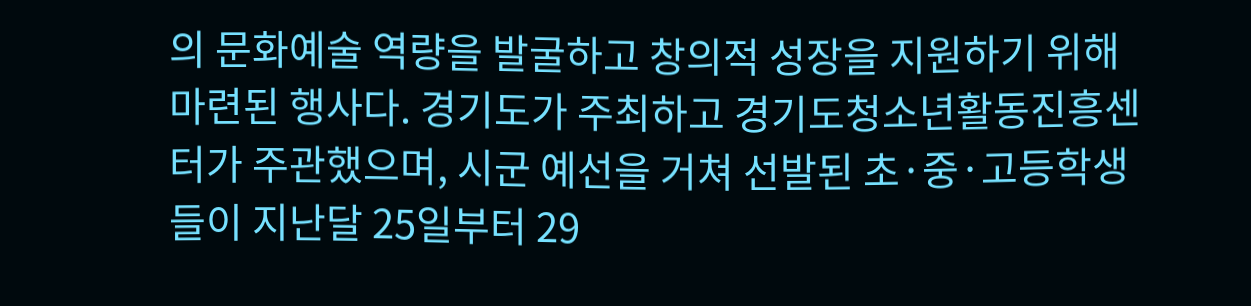의 문화예술 역량을 발굴하고 창의적 성장을 지원하기 위해 마련된 행사다. 경기도가 주최하고 경기도청소년활동진흥센터가 주관했으며, 시군 예선을 거쳐 선발된 초·중·고등학생들이 지난달 25일부터 29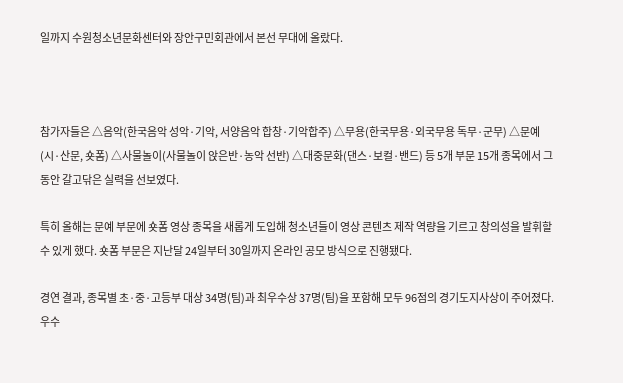일까지 수원청소년문화센터와 장안구민회관에서 본선 무대에 올랐다.



참가자들은 △음악(한국음악 성악·기악, 서양음악 합창·기악합주) △무용(한국무용·외국무용 독무·군무) △문예(시·산문, 숏폼) △사물놀이(사물놀이 앉은반·농악 선반) △대중문화(댄스·보컬·밴드) 등 5개 부문 15개 종목에서 그동안 갈고닦은 실력을 선보였다.

특히 올해는 문예 부문에 숏폼 영상 종목을 새롭게 도입해 청소년들이 영상 콘텐츠 제작 역량을 기르고 창의성을 발휘할 수 있게 했다. 숏폼 부문은 지난달 24일부터 30일까지 온라인 공모 방식으로 진행됐다.

경연 결과, 종목별 초·중·고등부 대상 34명(팀)과 최우수상 37명(팀)을 포함해 모두 96점의 경기도지사상이 주어졌다. 우수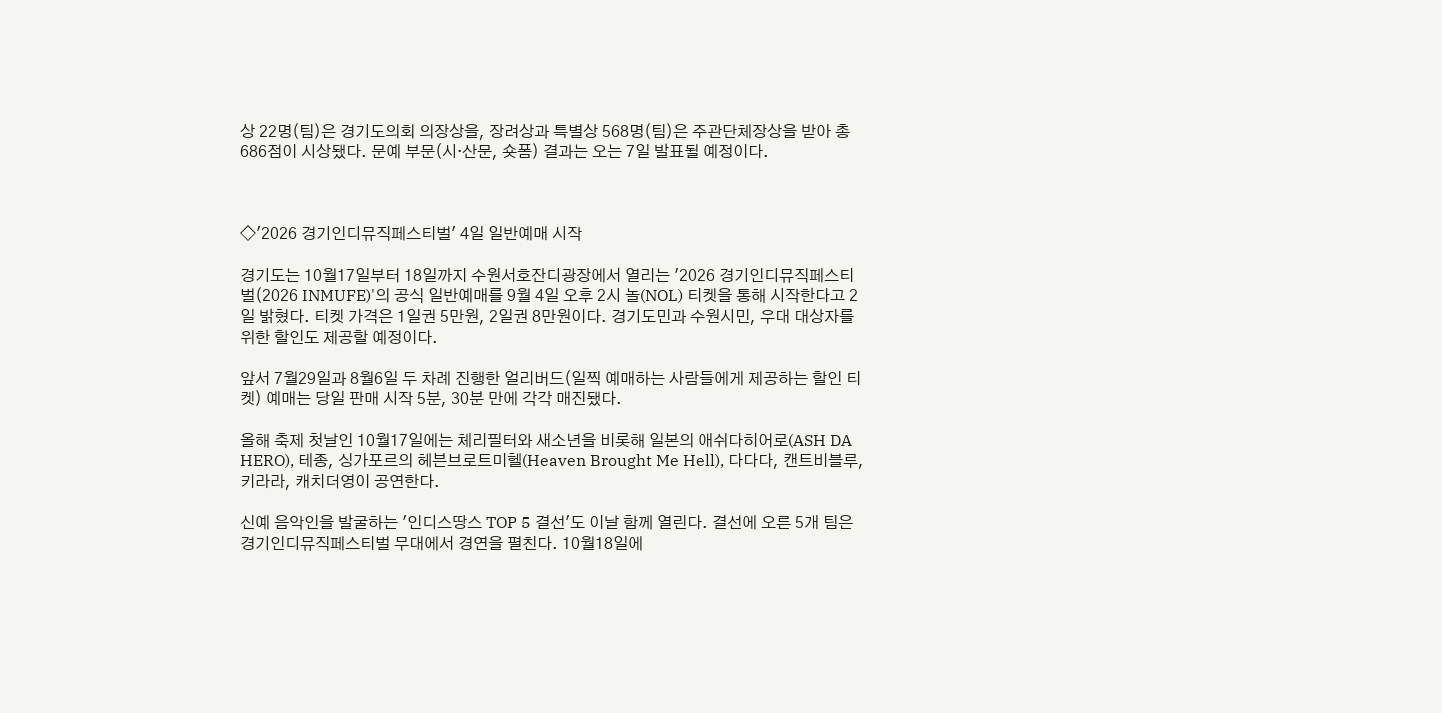상 22명(팀)은 경기도의회 의장상을, 장려상과 특별상 568명(팀)은 주관단체장상을 받아 총 686점이 시상됐다. 문예 부문(시·산문, 숏폼) 결과는 오는 7일 발표될 예정이다.



◇'2026 경기인디뮤직페스티벌' 4일 일반예매 시작

경기도는 10월17일부터 18일까지 수원서호잔디광장에서 열리는 '2026 경기인디뮤직페스티벌(2026 INMUFE)'의 공식 일반예매를 9월 4일 오후 2시 놀(NOL) 티켓을 통해 시작한다고 2일 밝혔다. 티켓 가격은 1일권 5만원, 2일권 8만원이다. 경기도민과 수원시민, 우대 대상자를 위한 할인도 제공할 예정이다.

앞서 7월29일과 8월6일 두 차례 진행한 얼리버드(일찍 예매하는 사람들에게 제공하는 할인 티켓) 예매는 당일 판매 시작 5분, 30분 만에 각각 매진됐다.

올해 축제 첫날인 10월17일에는 체리필터와 새소년을 비롯해 일본의 애쉬다히어로(ASH DA HERO), 테종, 싱가포르의 헤븐브로트미헬(Heaven Brought Me Hell), 다다다, 캔트비블루, 키라라, 캐치더영이 공연한다.

신예 음악인을 발굴하는 '인디스땅스 TOP 5 결선'도 이날 함께 열린다. 결선에 오른 5개 팀은 경기인디뮤직페스티벌 무대에서 경연을 펼친다. 10월18일에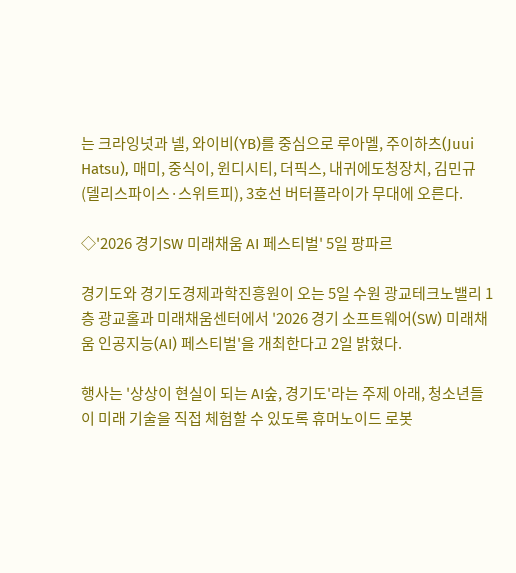는 크라잉넛과 넬, 와이비(YB)를 중심으로 루아멜, 주이하츠(Juui Hatsu), 매미, 중식이, 윈디시티, 더픽스, 내귀에도청장치, 김민규(델리스파이스·스위트피), 3호선 버터플라이가 무대에 오른다.

◇'2026 경기SW 미래채움 AI 페스티벌' 5일 팡파르

경기도와 경기도경제과학진흥원이 오는 5일 수원 광교테크노밸리 1층 광교홀과 미래채움센터에서 '2026 경기 소프트웨어(SW) 미래채움 인공지능(AI) 페스티벌'을 개최한다고 2일 밝혔다.

행사는 '상상이 현실이 되는 AI숲, 경기도'라는 주제 아래, 청소년들이 미래 기술을 직접 체험할 수 있도록 휴머노이드 로봇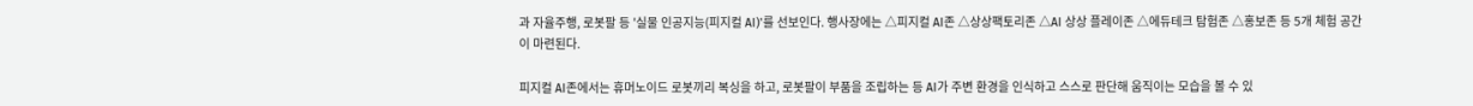과 자율주행, 로봇팔 등 '실물 인공지능(피지컬 AI)'를 선보인다. 행사장에는 △피지컬 AI존 △상상팩토리존 △AI 상상 플레이존 △에듀테크 탐험존 △홍보존 등 5개 체험 공간이 마련된다.

피지컬 AI존에서는 휴머노이드 로봇끼리 복싱을 하고, 로봇팔이 부품을 조립하는 등 AI가 주변 환경을 인식하고 스스로 판단해 움직이는 모습을 볼 수 있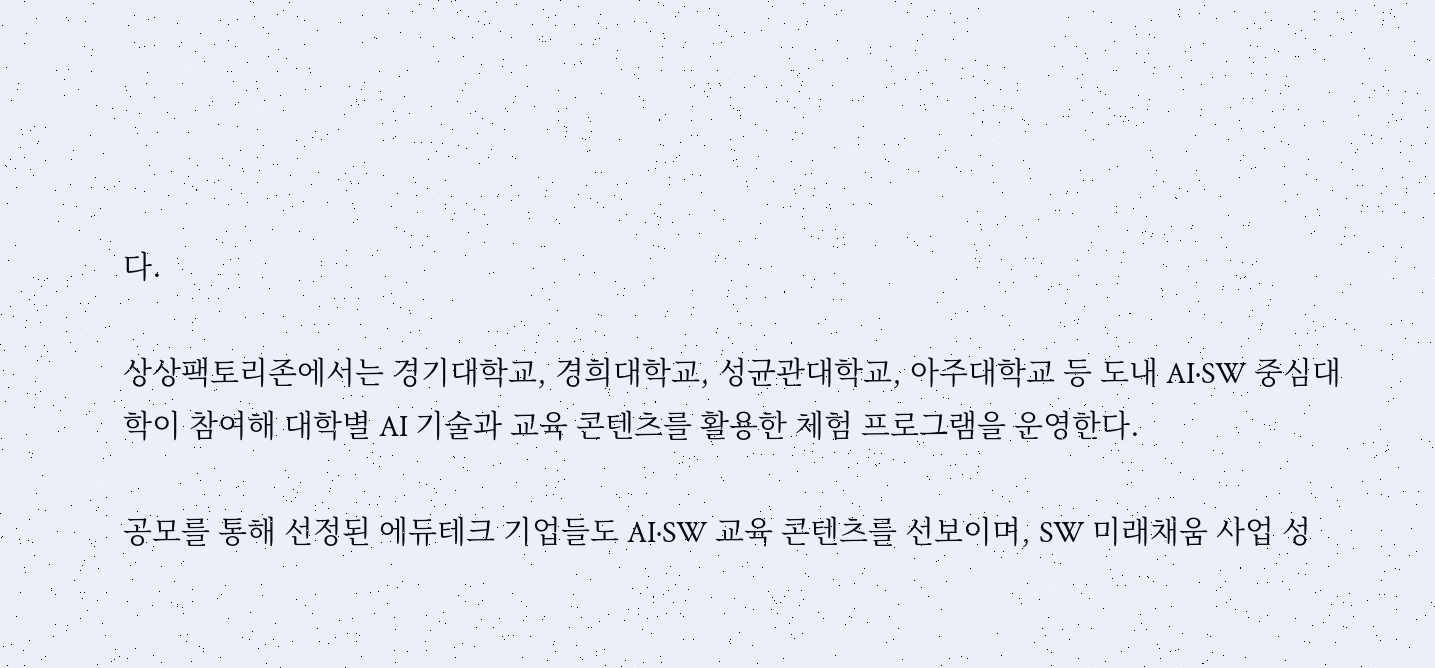다.

상상팩토리존에서는 경기대학교, 경희대학교, 성균관대학교, 아주대학교 등 도내 AI·SW 중심대학이 참여해 대학별 AI 기술과 교육 콘텐츠를 활용한 체험 프로그램을 운영한다.

공모를 통해 선정된 에듀테크 기업들도 AI·SW 교육 콘텐츠를 선보이며, SW 미래채움 사업 성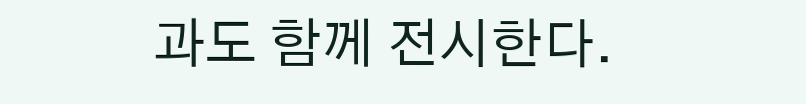과도 함께 전시한다.